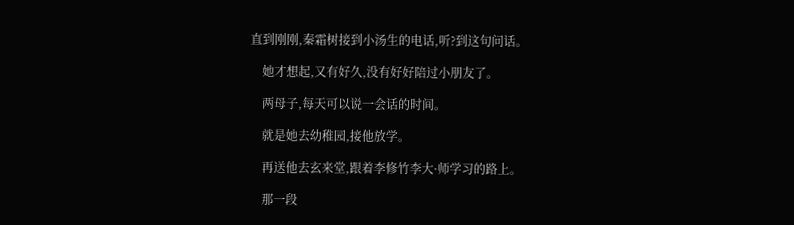直到刚刚,秦霜树接到小汤生的电话,听?到这句问话。

    她才想起,又有好久,没有好好陪过小朋友了。

    两母子,每天可以说一会话的时间。

    就是她去幼稚园,接他放学。

    再送他去玄来堂,跟着李修竹李大·师学习的路上。

    那一段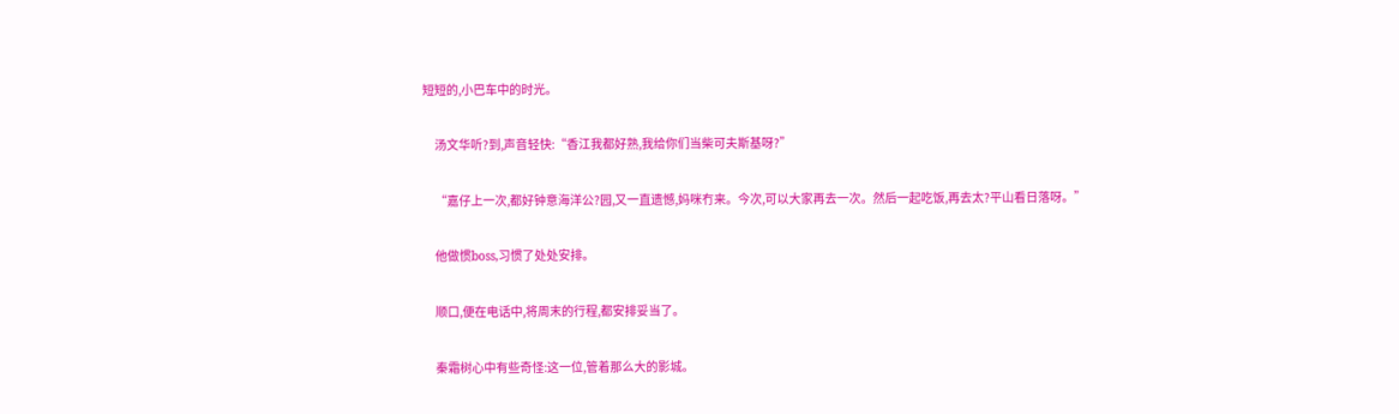短短的,小巴车中的时光。

    汤文华听?到,声音轻快:“香江我都好熟,我给你们当柴可夫斯基呀?”

    “嘉仔上一次,都好钟意海洋公?园,又一直遗憾,妈咪冇来。今次,可以大家再去一次。然后一起吃饭,再去太?平山看日落呀。”

    他做惯boss,习惯了处处安排。

    顺口,便在电话中,将周末的行程,都安排妥当了。

    秦霜树心中有些奇怪:这一位,管着那么大的影城。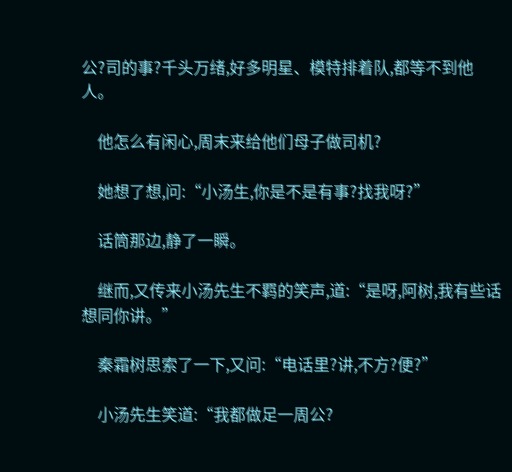公?司的事?千头万绪,好多明星、模特排着队,都等不到他人。

    他怎么有闲心,周末来给他们母子做司机?

    她想了想,问:“小汤生,你是不是有事?找我呀?”

    话筒那边,静了一瞬。

    继而,又传来小汤先生不羁的笑声,道:“是呀,阿树,我有些话想同你讲。”

    秦霜树思索了一下,又问:“电话里?讲,不方?便?”

    小汤先生笑道:“我都做足一周公?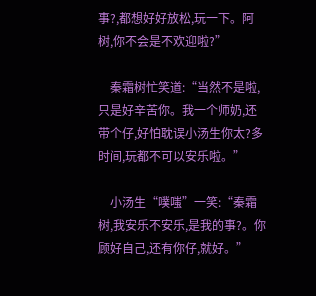事?,都想好好放松,玩一下。阿树,你不会是不欢迎啦?”

    秦霜树忙笑道:“当然不是啦,只是好辛苦你。我一个师奶,还带个仔,好怕耽误小汤生你太?多时间,玩都不可以安乐啦。”

    小汤生“噗嗤”一笑:“秦霜树,我安乐不安乐,是我的事?。你顾好自己,还有你仔,就好。”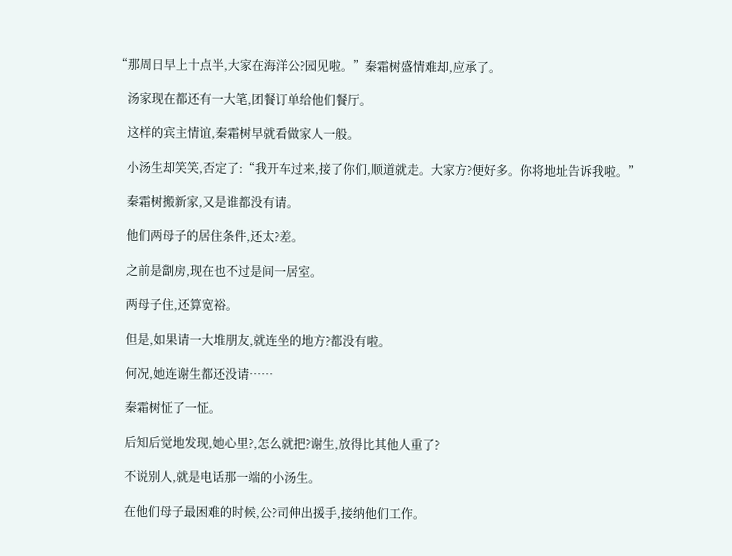“那周日早上十点半,大家在海洋公?园见啦。”秦霜树盛情难却,应承了。

    汤家现在都还有一大笔,团餐订单给他们餐厅。

    这样的宾主情谊,秦霜树早就看做家人一般。

    小汤生却笑笑,否定了:“我开车过来,接了你们,顺道就走。大家方?便好多。你将地址告诉我啦。”

    秦霜树搬新家,又是谁都没有请。

    他们两母子的居住条件,还太?差。

    之前是劏房,现在也不过是间一居室。

    两母子住,还算宽裕。

    但是,如果请一大堆朋友,就连坐的地方?都没有啦。

    何况,她连谢生都还没请……

    秦霜树怔了一怔。

    后知后觉地发现,她心里?,怎么就把?谢生,放得比其他人重了?

    不说别人,就是电话那一端的小汤生。

    在他们母子最困难的时候,公?司伸出援手,接纳他们工作。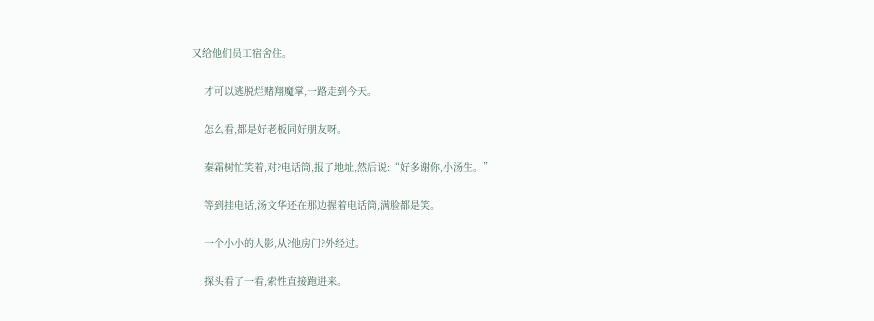又给他们员工宿舍住。

    才可以逃脱烂赌翔魔掌,一路走到今天。

    怎么看,都是好老板同好朋友呀。

    秦霜树忙笑着,对?电话筒,报了地址,然后说:“好多谢你,小汤生。”

    等到挂电话,汤文华还在那边握着电话筒,满脸都是笑。

    一个小小的人影,从?他房门?外经过。

    探头看了一看,索性直接跑进来。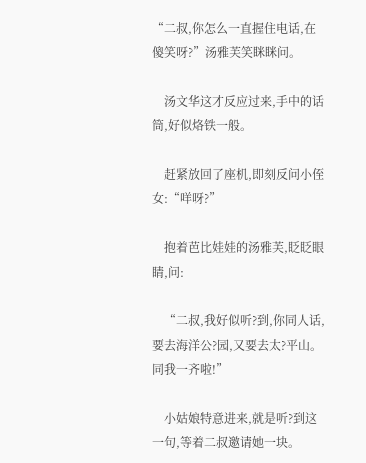“二叔,你怎么一直握住电话,在傻笑呀?”汤雅芙笑眯眯问。

    汤文华这才反应过来,手中的话筒,好似烙铁一般。

    赶紧放回了座机,即刻反问小侄女:“咩呀?”

    抱着芭比娃娃的汤雅芙,眨眨眼睛,问:

    “二叔,我好似听?到,你同人话,要去海洋公?园,又要去太?平山。同我一齐啦!”

    小姑娘特意进来,就是听?到这一句,等着二叔邀请她一块。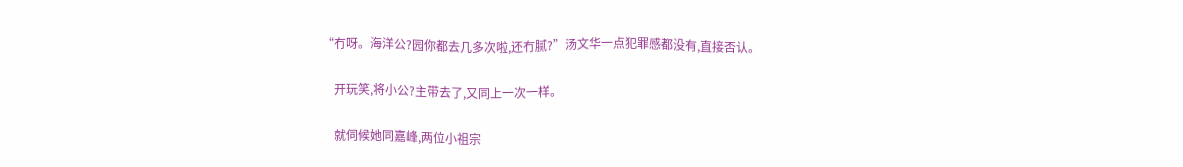“冇呀。海洋公?园你都去几多次啦,还冇腻?”汤文华一点犯罪感都没有,直接否认。

    开玩笑,将小公?主带去了,又同上一次一样。

    就伺候她同嘉峰,两位小祖宗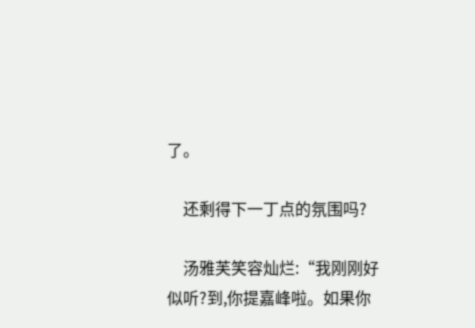了。

    还剩得下一丁点的氛围吗?

    汤雅芙笑容灿烂:“我刚刚好似听?到,你提嘉峰啦。如果你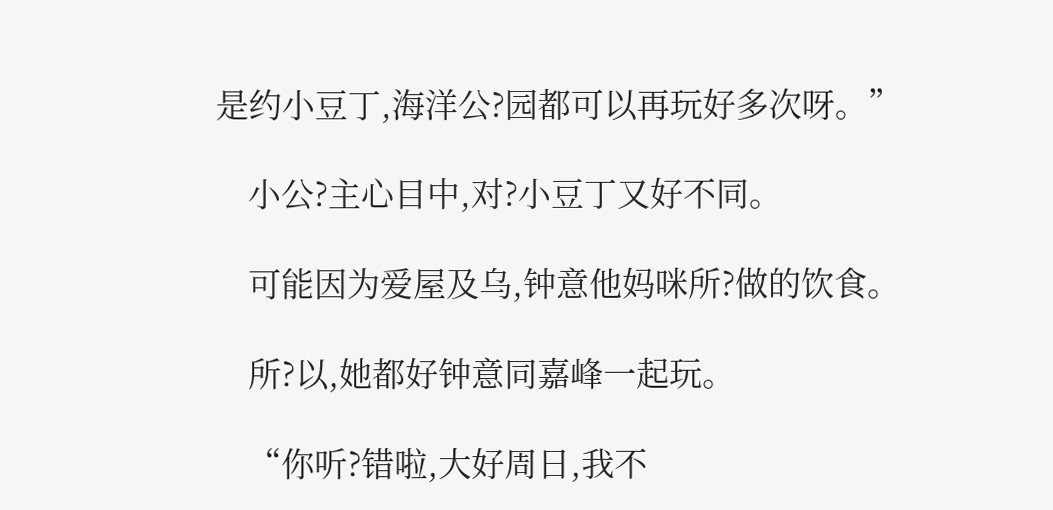是约小豆丁,海洋公?园都可以再玩好多次呀。”

    小公?主心目中,对?小豆丁又好不同。

    可能因为爱屋及乌,钟意他妈咪所?做的饮食。

    所?以,她都好钟意同嘉峰一起玩。

    “你听?错啦,大好周日,我不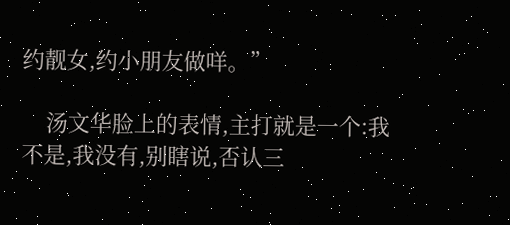约靓女,约小朋友做咩。”

    汤文华脸上的表情,主打就是一个:我不是,我没有,别瞎说,否认三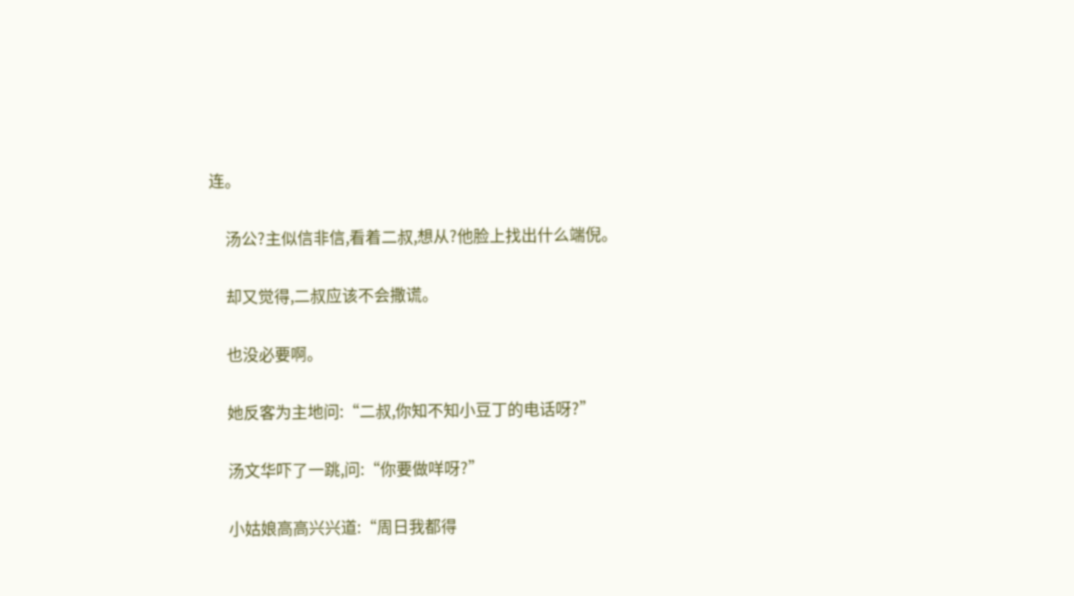连。

    汤公?主似信非信,看着二叔,想从?他脸上找出什么端倪。

    却又觉得,二叔应该不会撒谎。

    也没必要啊。

    她反客为主地问:“二叔,你知不知小豆丁的电话呀?”

    汤文华吓了一跳,问:“你要做咩呀?”

    小姑娘高高兴兴道:“周日我都得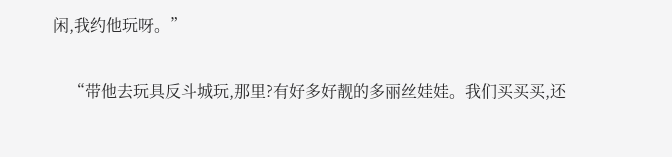闲,我约他玩呀。”

    “带他去玩具反斗城玩,那里?有好多好靓的多丽丝娃娃。我们买买买,还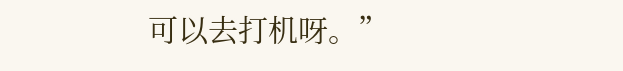可以去打机呀。”